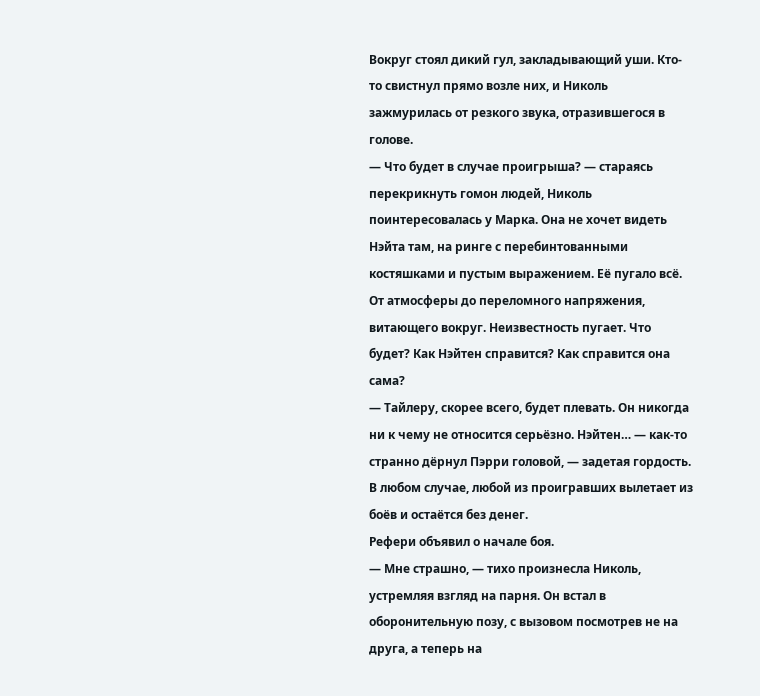Вокруг стоял дикий гул, закладывающий уши. Кто-то свистнул прямо возле них, и Николь зажмурилась от резкого звука, отразившегося в голове.
— Что будет в случае проигрыша? — стараясь перекрикнуть гомон людей, Николь поинтересовалась у Марка. Она не хочет видеть Нэйта там, на ринге с перебинтованными костяшками и пустым выражением. Её пугало всё. От атмосферы до переломного напряжения, витающего вокруг. Неизвестность пугает. Что будет? Как Нэйтен справится? Как справится она сама?
— Тайлеру, скорее всего, будет плевать. Он никогда ни к чему не относится серьёзно. Нэйтен… — как-то странно дёрнул Пэрри головой, — задетая гордость. В любом случае, любой из проигравших вылетает из боёв и остаётся без денег.
Рефери объявил о начале боя.
— Мне страшно, — тихо произнесла Николь, устремляя взгляд на парня. Он встал в оборонительную позу, с вызовом посмотрев не на друга, а теперь на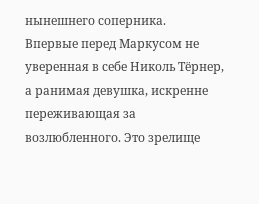нынешнего соперника.
Впервые перед Маркусом не уверенная в себе Николь Тёрнер, а ранимая девушка, искренне переживающая за возлюбленного. Это зрелище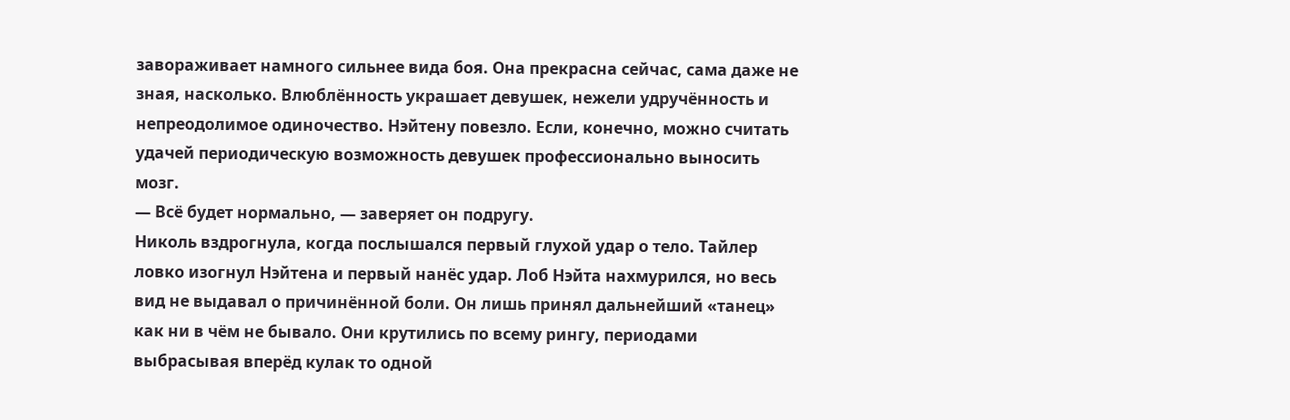завораживает намного сильнее вида боя. Она прекрасна сейчас, сама даже не зная, насколько. Влюблённость украшает девушек, нежели удручённость и непреодолимое одиночество. Нэйтену повезло. Если, конечно, можно считать удачей периодическую возможность девушек профессионально выносить мозг.
— Всё будет нормально, — заверяет он подругу.
Николь вздрогнула, когда послышался первый глухой удар о тело. Тайлер ловко изогнул Нэйтена и первый нанёс удар. Лоб Нэйта нахмурился, но весь вид не выдавал о причинённой боли. Он лишь принял дальнейший «танец» как ни в чём не бывало. Они крутились по всему рингу, периодами выбрасывая вперёд кулак то одной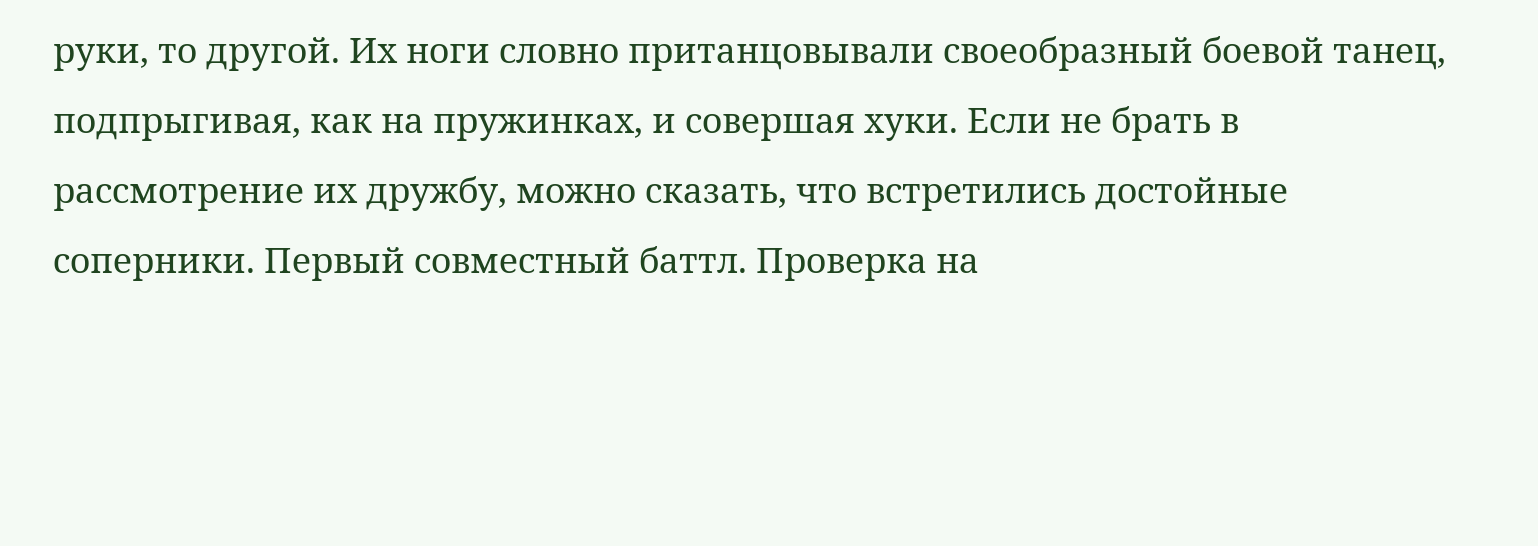руки, то другой. Их ноги словно пританцовывали своеобразный боевой танец, подпрыгивая, как на пружинках, и совершая хуки. Если не брать в рассмотрение их дружбу, можно сказать, что встретились достойные соперники. Первый совместный баттл. Проверка на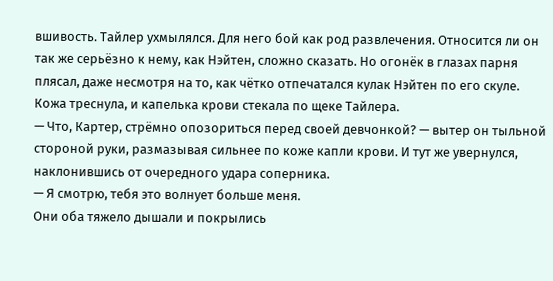вшивость. Тайлер ухмылялся. Для него бой как род развлечения. Относится ли он так же серьёзно к нему, как Нэйтен, сложно сказать. Но огонёк в глазах парня плясал, даже несмотря на то, как чётко отпечатался кулак Нэйтен по его скуле. Кожа треснула, и капелька крови стекала по щеке Тайлера.
— Что, Картер, стрёмно опозориться перед своей девчонкой? — вытер он тыльной стороной руки, размазывая сильнее по коже капли крови. И тут же увернулся, наклонившись от очередного удара соперника.
— Я смотрю, тебя это волнует больше меня.
Они оба тяжело дышали и покрылись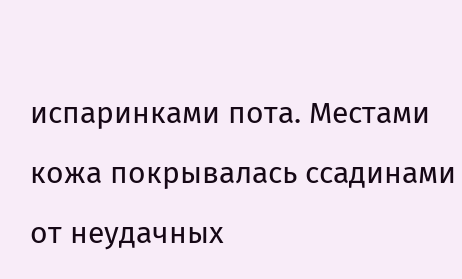испаринками пота. Местами кожа покрывалась ссадинами от неудачных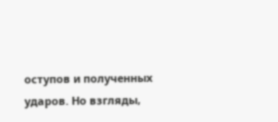оступов и полученных ударов. Но взгляды,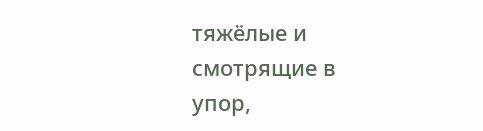тяжёлые и смотрящие в упор,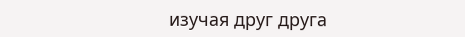изучая друг друга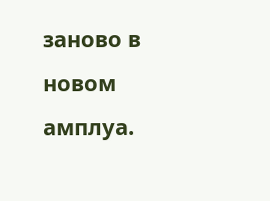заново в новом амплуа.